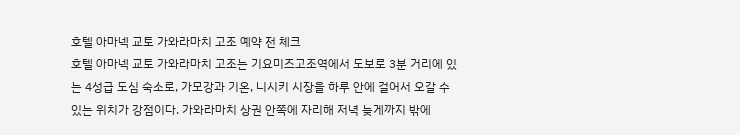호텔 아마넥 교토 가와라마치 고조 예약 전 체크
호텔 아마넥 교토 가와라마치 고조는 기요미즈고조역에서 도보로 3분 거리에 있는 4성급 도심 숙소로, 가모강과 기온, 니시키 시장을 하루 안에 걸어서 오갈 수 있는 위치가 강점이다. 가와라마치 상권 안쪽에 자리해 저녁 늦게까지 밖에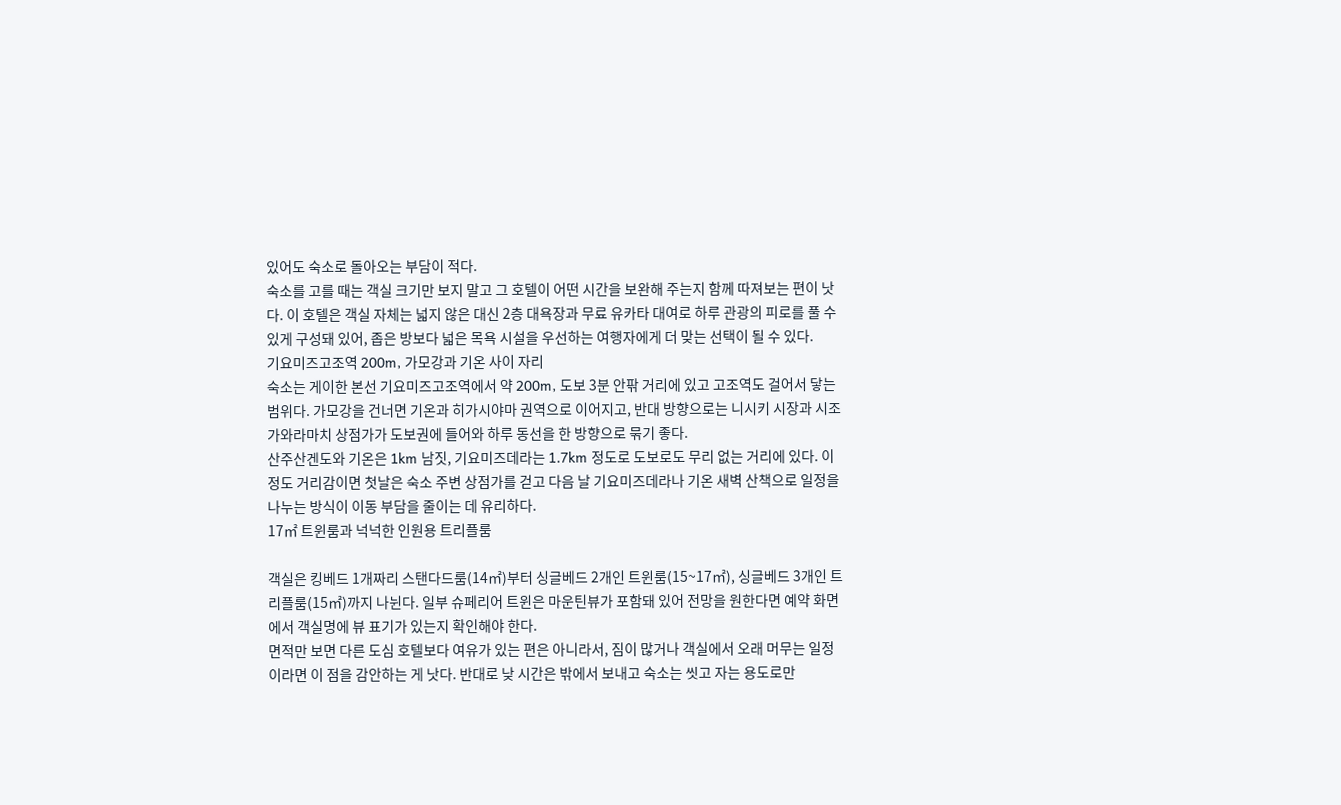있어도 숙소로 돌아오는 부담이 적다.
숙소를 고를 때는 객실 크기만 보지 말고 그 호텔이 어떤 시간을 보완해 주는지 함께 따져보는 편이 낫다. 이 호텔은 객실 자체는 넓지 않은 대신 2층 대욕장과 무료 유카타 대여로 하루 관광의 피로를 풀 수 있게 구성돼 있어, 좁은 방보다 넓은 목욕 시설을 우선하는 여행자에게 더 맞는 선택이 될 수 있다.
기요미즈고조역 200m, 가모강과 기온 사이 자리
숙소는 게이한 본선 기요미즈고조역에서 약 200m, 도보 3분 안팎 거리에 있고 고조역도 걸어서 닿는 범위다. 가모강을 건너면 기온과 히가시야마 권역으로 이어지고, 반대 방향으로는 니시키 시장과 시조가와라마치 상점가가 도보권에 들어와 하루 동선을 한 방향으로 묶기 좋다.
산주산겐도와 기온은 1km 남짓, 기요미즈데라는 1.7km 정도로 도보로도 무리 없는 거리에 있다. 이 정도 거리감이면 첫날은 숙소 주변 상점가를 걷고 다음 날 기요미즈데라나 기온 새벽 산책으로 일정을 나누는 방식이 이동 부담을 줄이는 데 유리하다.
17㎡ 트윈룸과 넉넉한 인원용 트리플룸

객실은 킹베드 1개짜리 스탠다드룸(14㎡)부터 싱글베드 2개인 트윈룸(15~17㎡), 싱글베드 3개인 트리플룸(15㎡)까지 나뉜다. 일부 슈페리어 트윈은 마운틴뷰가 포함돼 있어 전망을 원한다면 예약 화면에서 객실명에 뷰 표기가 있는지 확인해야 한다.
면적만 보면 다른 도심 호텔보다 여유가 있는 편은 아니라서, 짐이 많거나 객실에서 오래 머무는 일정이라면 이 점을 감안하는 게 낫다. 반대로 낮 시간은 밖에서 보내고 숙소는 씻고 자는 용도로만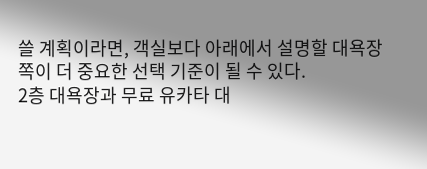쓸 계획이라면, 객실보다 아래에서 설명할 대욕장 쪽이 더 중요한 선택 기준이 될 수 있다.
2층 대욕장과 무료 유카타 대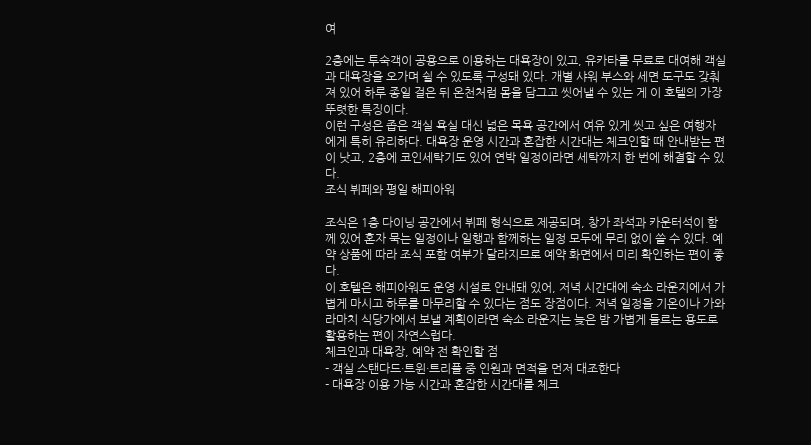여

2층에는 투숙객이 공용으로 이용하는 대욕장이 있고, 유카타를 무료로 대여해 객실과 대욕장을 오가며 쉴 수 있도록 구성돼 있다. 개별 샤워 부스와 세면 도구도 갖춰져 있어 하루 종일 걸은 뒤 온천처럼 몸을 담그고 씻어낼 수 있는 게 이 호텔의 가장 뚜렷한 특징이다.
이런 구성은 좁은 객실 욕실 대신 넓은 목욕 공간에서 여유 있게 씻고 싶은 여행자에게 특히 유리하다. 대욕장 운영 시간과 혼잡한 시간대는 체크인할 때 안내받는 편이 낫고, 2층에 코인세탁기도 있어 연박 일정이라면 세탁까지 한 번에 해결할 수 있다.
조식 뷔페와 평일 해피아워

조식은 1층 다이닝 공간에서 뷔페 형식으로 제공되며, 창가 좌석과 카운터석이 함께 있어 혼자 묵는 일정이나 일행과 함께하는 일정 모두에 무리 없이 쓸 수 있다. 예약 상품에 따라 조식 포함 여부가 달라지므로 예약 화면에서 미리 확인하는 편이 좋다.
이 호텔은 해피아워도 운영 시설로 안내돼 있어, 저녁 시간대에 숙소 라운지에서 가볍게 마시고 하루를 마무리할 수 있다는 점도 장점이다. 저녁 일정을 기온이나 가와라마치 식당가에서 보낼 계획이라면 숙소 라운지는 늦은 밤 가볍게 들르는 용도로 활용하는 편이 자연스럽다.
체크인과 대욕장, 예약 전 확인할 점
- 객실 스탠다드·트윈·트리플 중 인원과 면적을 먼저 대조한다
- 대욕장 이용 가능 시간과 혼잡한 시간대를 체크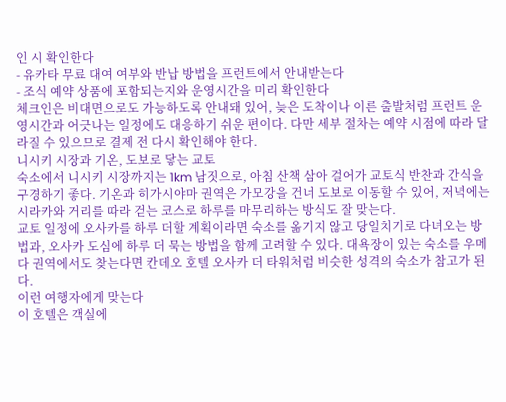인 시 확인한다
- 유카타 무료 대여 여부와 반납 방법을 프런트에서 안내받는다
- 조식 예약 상품에 포함되는지와 운영시간을 미리 확인한다
체크인은 비대면으로도 가능하도록 안내돼 있어, 늦은 도착이나 이른 출발처럼 프런트 운영시간과 어긋나는 일정에도 대응하기 쉬운 편이다. 다만 세부 절차는 예약 시점에 따라 달라질 수 있으므로 결제 전 다시 확인해야 한다.
니시키 시장과 기온, 도보로 닿는 교토
숙소에서 니시키 시장까지는 1km 남짓으로, 아침 산책 삼아 걸어가 교토식 반찬과 간식을 구경하기 좋다. 기온과 히가시야마 권역은 가모강을 건너 도보로 이동할 수 있어, 저녁에는 시라카와 거리를 따라 걷는 코스로 하루를 마무리하는 방식도 잘 맞는다.
교토 일정에 오사카를 하루 더할 계획이라면 숙소를 옮기지 않고 당일치기로 다녀오는 방법과, 오사카 도심에 하루 더 묵는 방법을 함께 고려할 수 있다. 대욕장이 있는 숙소를 우메다 권역에서도 찾는다면 칸데오 호텔 오사카 더 타워처럼 비슷한 성격의 숙소가 참고가 된다.
이런 여행자에게 맞는다
이 호텔은 객실에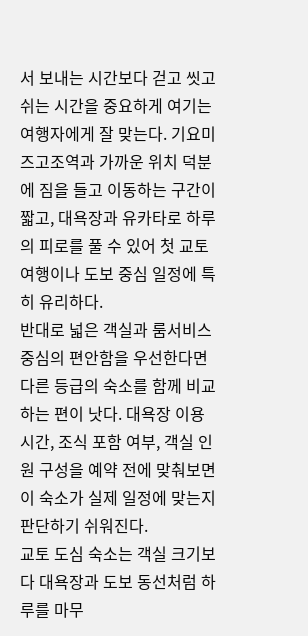서 보내는 시간보다 걷고 씻고 쉬는 시간을 중요하게 여기는 여행자에게 잘 맞는다. 기요미즈고조역과 가까운 위치 덕분에 짐을 들고 이동하는 구간이 짧고, 대욕장과 유카타로 하루의 피로를 풀 수 있어 첫 교토 여행이나 도보 중심 일정에 특히 유리하다.
반대로 넓은 객실과 룸서비스 중심의 편안함을 우선한다면 다른 등급의 숙소를 함께 비교하는 편이 낫다. 대욕장 이용 시간, 조식 포함 여부, 객실 인원 구성을 예약 전에 맞춰보면 이 숙소가 실제 일정에 맞는지 판단하기 쉬워진다.
교토 도심 숙소는 객실 크기보다 대욕장과 도보 동선처럼 하루를 마무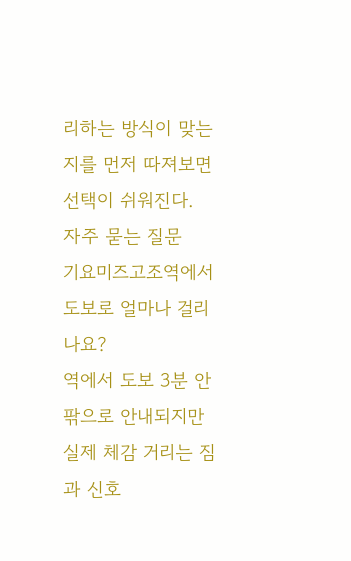리하는 방식이 맞는지를 먼저 따져보면 선택이 쉬워진다.
자주 묻는 질문
기요미즈고조역에서 도보로 얼마나 걸리나요?
역에서 도보 3분 안팎으로 안내되지만 실제 체감 거리는 짐과 신호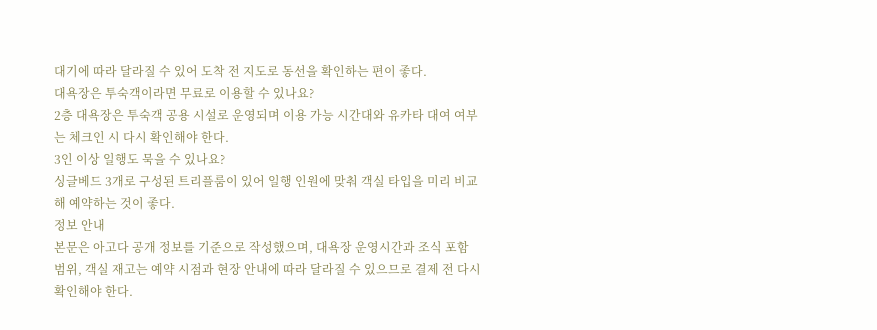대기에 따라 달라질 수 있어 도착 전 지도로 동선을 확인하는 편이 좋다.
대욕장은 투숙객이라면 무료로 이용할 수 있나요?
2층 대욕장은 투숙객 공용 시설로 운영되며 이용 가능 시간대와 유카타 대여 여부는 체크인 시 다시 확인해야 한다.
3인 이상 일행도 묵을 수 있나요?
싱글베드 3개로 구성된 트리플룸이 있어 일행 인원에 맞춰 객실 타입을 미리 비교해 예약하는 것이 좋다.
정보 안내
본문은 아고다 공개 정보를 기준으로 작성했으며, 대욕장 운영시간과 조식 포함 범위, 객실 재고는 예약 시점과 현장 안내에 따라 달라질 수 있으므로 결제 전 다시 확인해야 한다.